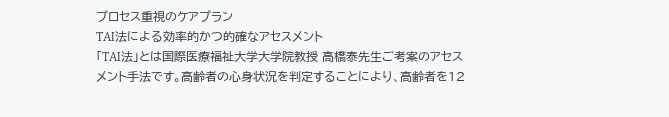プロセス重視のケアプラン
TAI法による効率的かつ的確なアセスメント
「TAI法」とは国際医療福祉大学大学院教授 高橋泰先生ご考案のアセスメント手法です。高齢者の心身状況を判定することにより、高齢者を12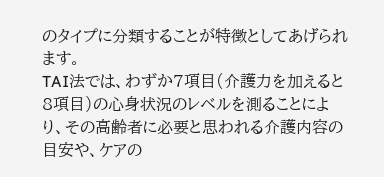のタイプに分類することが特徴としてあげられます。
TAI法では、わずか7項目(介護力を加えると8項目)の心身状況のレベルを測ることにより、その高齢者に必要と思われる介護内容の目安や、ケアの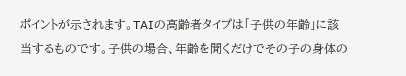ポイントが示されます。TAIの高齢者タイプは「子供の年齢」に該当するものです。子供の場合、年齢を聞くだけでその子の身体の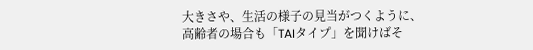大きさや、生活の様子の見当がつくように、高齢者の場合も「TAIタイプ」を聞けばそ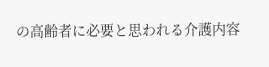の高齢者に必要と思われる介護内容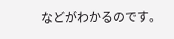などがわかるのです。